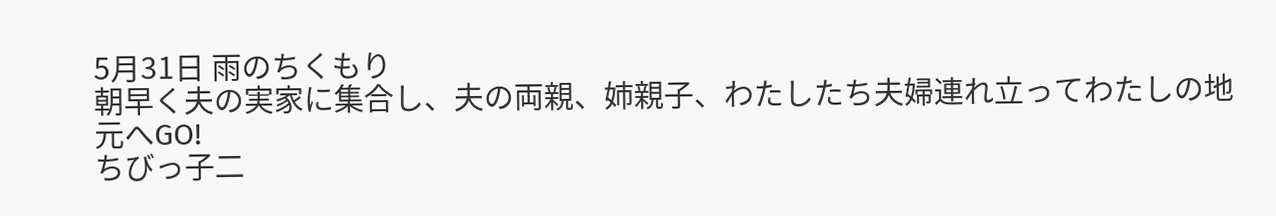5月31日 雨のちくもり
朝早く夫の実家に集合し、夫の両親、姉親子、わたしたち夫婦連れ立ってわたしの地元へGO!
ちびっ子二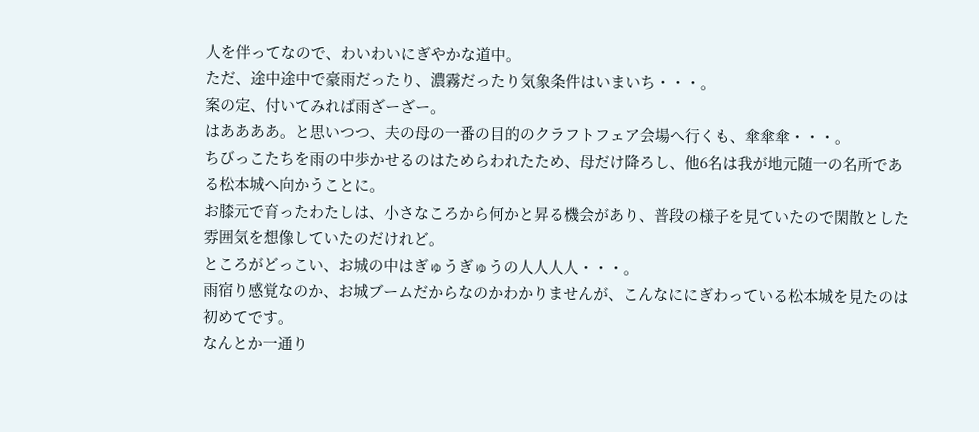人を伴ってなので、わいわいにぎやかな道中。
ただ、途中途中で豪雨だったり、濃霧だったり気象条件はいまいち・・・。
案の定、付いてみれば雨ざーざー。
はああああ。と思いつつ、夫の母の一番の目的のクラフトフェア会場へ行くも、傘傘傘・・・。
ちびっこたちを雨の中歩かせるのはためらわれたため、母だけ降ろし、他6名は我が地元随一の名所である松本城へ向かうことに。
お膝元で育ったわたしは、小さなころから何かと昇る機会があり、普段の様子を見ていたので閑散とした雰囲気を想像していたのだけれど。
ところがどっこい、お城の中はぎゅうぎゅうの人人人人・・・。
雨宿り感覚なのか、お城ブームだからなのかわかりませんが、こんなににぎわっている松本城を見たのは初めてです。
なんとか一通り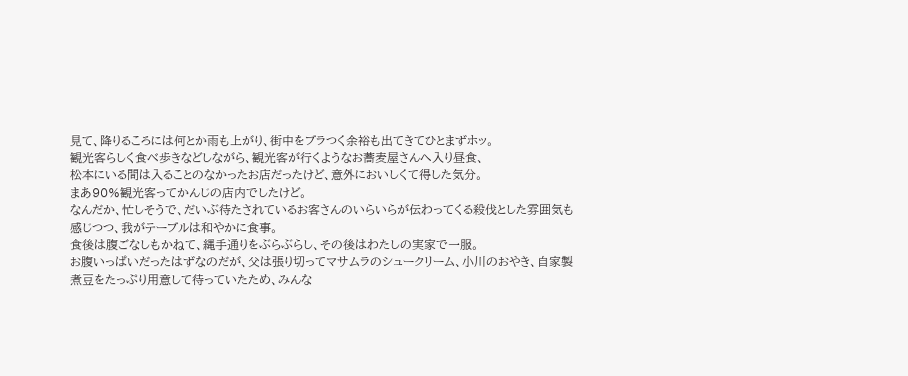見て、降りるころには何とか雨も上がり、街中をブラつく余裕も出てきてひとまずホッ。
観光客らしく食べ歩きなどしながら、観光客が行くようなお蕎麦屋さんへ入り昼食、
松本にいる間は入ることのなかったお店だったけど、意外においしくて得した気分。
まあ90%観光客ってかんじの店内でしたけど。
なんだか、忙しそうで、だいぶ待たされているお客さんのいらいらが伝わってくる殺伐とした雰囲気も感じつつ、我がテーブルは和やかに食事。
食後は腹ごなしもかねて、縄手通りをぶらぶらし、その後はわたしの実家で一服。
お腹いっぱいだったはずなのだが、父は張り切ってマサムラのシュークリーム、小川のおやき、自家製煮豆をたっぷり用意して待っていたため、みんな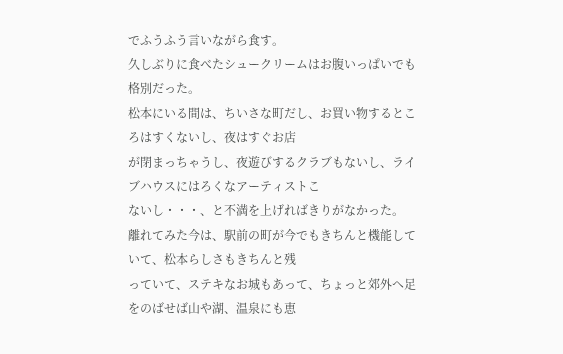でふうふう言いながら食す。
久しぶりに食べたシュークリームはお腹いっぱいでも格別だった。
松本にいる間は、ちいさな町だし、お買い物するところはすくないし、夜はすぐお店
が閉まっちゃうし、夜遊びするクラブもないし、ライブハウスにはろくなアーティストこ
ないし・・・、と不満を上げればきりがなかった。
離れてみた今は、駅前の町が今でもきちんと機能していて、松本らしさもきちんと残
っていて、ステキなお城もあって、ちょっと郊外へ足をのばせば山や湖、温泉にも恵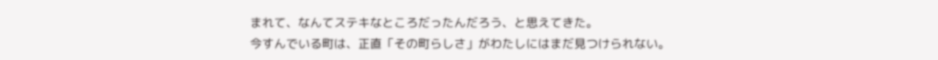まれて、なんてステキなところだったんだろう、と思えてきた。
今すんでいる町は、正直「その町らしさ」がわたしにはまだ見つけられない。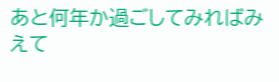あと何年か過ごしてみればみえて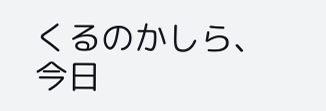くるのかしら、
今日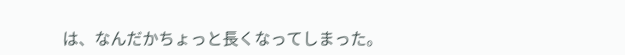は、なんだかちょっと長くなってしまった。